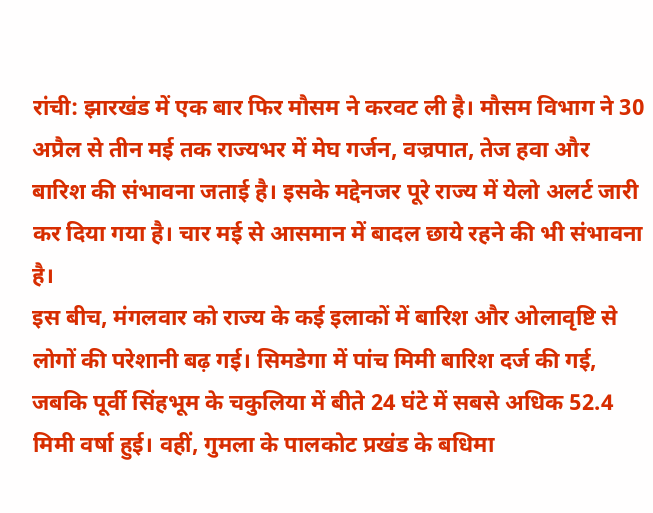रांची: झारखंड में एक बार फिर मौसम ने करवट ली है। मौसम विभाग ने 30 अप्रैल से तीन मई तक राज्यभर में मेघ गर्जन, वज्रपात, तेज हवा और बारिश की संभावना जताई है। इसके मद्देनजर पूरे राज्य में येलो अलर्ट जारी कर दिया गया है। चार मई से आसमान में बादल छाये रहने की भी संभावना है।
इस बीच, मंगलवार को राज्य के कई इलाकों में बारिश और ओलावृष्टि से लोगों की परेशानी बढ़ गई। सिमडेगा में पांच मिमी बारिश दर्ज की गई, जबकि पूर्वी सिंहभूम के चकुलिया में बीते 24 घंटे में सबसे अधिक 52.4 मिमी वर्षा हुई। वहीं, गुमला के पालकोट प्रखंड के बधिमा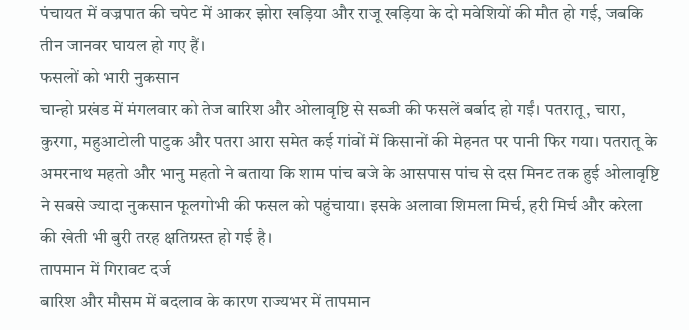पंचायत में वज्रपात की चपेट में आकर झोरा खड़िया और राजू खड़िया के दो मवेशियों की मौत हो गई, जबकि तीन जानवर घायल हो गए हैं।
फसलों को भारी नुकसान
चान्हो प्रखंड में मंगलवार को तेज बारिश और ओलावृष्टि से सब्जी की फसलें बर्बाद हो गईं। पतरातू, चारा, कुरगा, महुआटोली पाटुक और पतरा आरा समेत कई गांवों में किसानों की मेहनत पर पानी फिर गया। पतरातू के अमरनाथ महतो और भानु महतो ने बताया कि शाम पांच बजे के आसपास पांच से दस मिनट तक हुई ओलावृष्टि ने सबसे ज्यादा नुकसान फूलगोभी की फसल को पहुंचाया। इसके अलावा शिमला मिर्च, हरी मिर्च और करेला की खेती भी बुरी तरह क्षतिग्रस्त हो गई है।
तापमान में गिरावट दर्ज
बारिश और मौसम में बदलाव के कारण राज्यभर में तापमान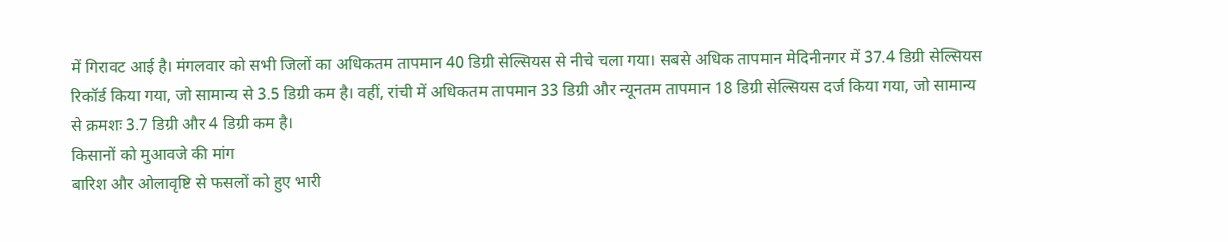में गिरावट आई है। मंगलवार को सभी जिलों का अधिकतम तापमान 40 डिग्री सेल्सियस से नीचे चला गया। सबसे अधिक तापमान मेदिनीनगर में 37.4 डिग्री सेल्सियस रिकॉर्ड किया गया, जो सामान्य से 3.5 डिग्री कम है। वहीं, रांची में अधिकतम तापमान 33 डिग्री और न्यूनतम तापमान 18 डिग्री सेल्सियस दर्ज किया गया, जो सामान्य से क्रमशः 3.7 डिग्री और 4 डिग्री कम है।
किसानों को मुआवजे की मांग
बारिश और ओलावृष्टि से फसलों को हुए भारी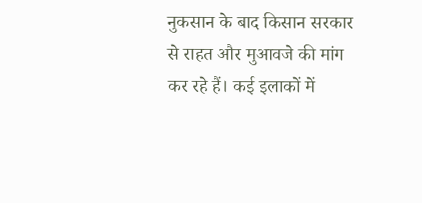नुकसान के बाद किसान सरकार से राहत और मुआवजे की मांग कर रहे हैं। कई इलाकों में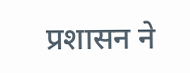प्रशासन ने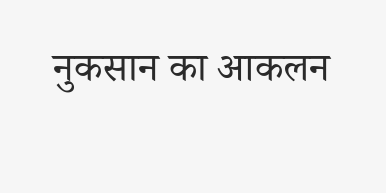नुकसान का आकलन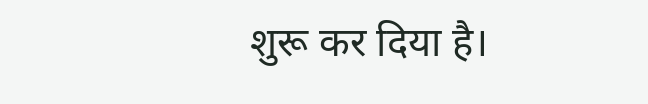शुरू कर दिया है।